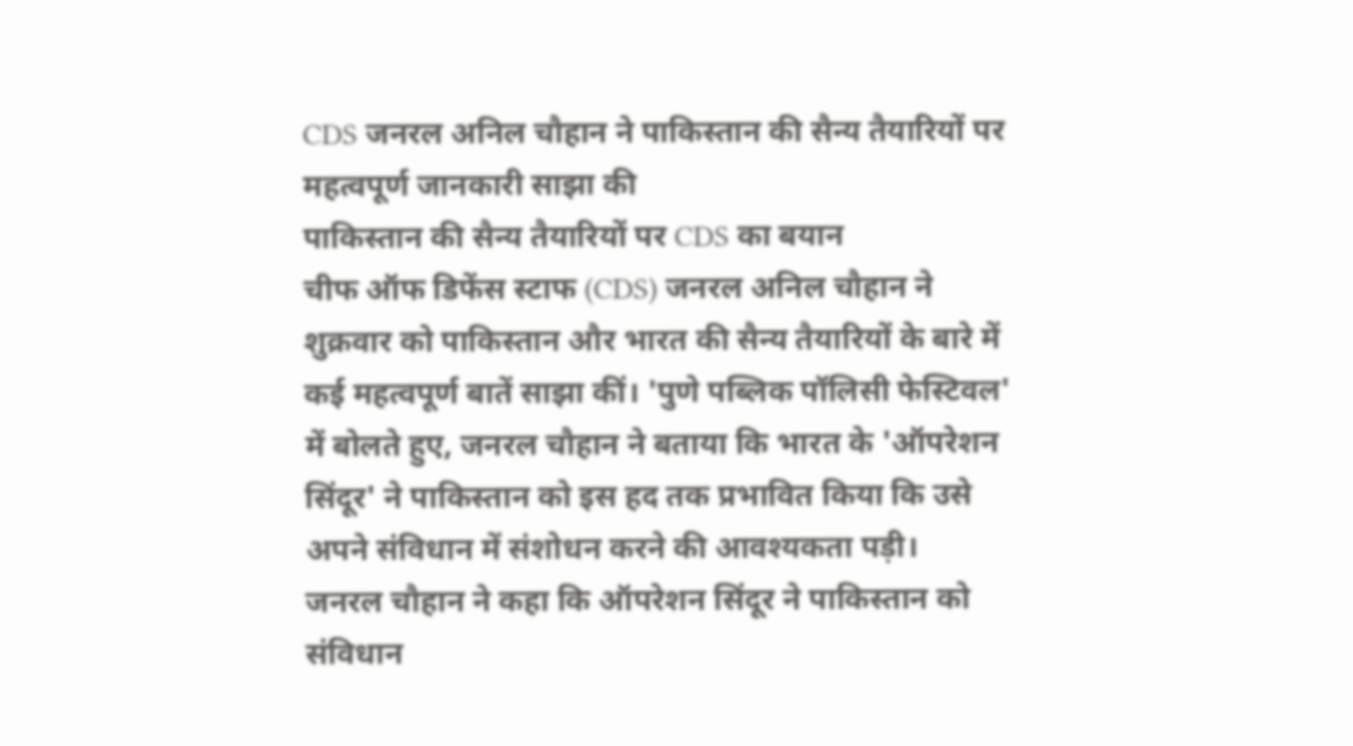CDS जनरल अनिल चौहान ने पाकिस्तान की सैन्य तैयारियों पर महत्वपूर्ण जानकारी साझा की
पाकिस्तान की सैन्य तैयारियों पर CDS का बयान
चीफ ऑफ डिफेंस स्टाफ (CDS) जनरल अनिल चौहान ने शुक्रवार को पाकिस्तान और भारत की सैन्य तैयारियों के बारे में कई महत्वपूर्ण बातें साझा कीं। 'पुणे पब्लिक पॉलिसी फेस्टिवल' में बोलते हुए, जनरल चौहान ने बताया कि भारत के 'ऑपरेशन सिंदूर' ने पाकिस्तान को इस हद तक प्रभावित किया कि उसे अपने संविधान में संशोधन करने की आवश्यकता पड़ी।
जनरल चौहान ने कहा कि ऑपरेशन सिंदूर ने पाकिस्तान को संविधान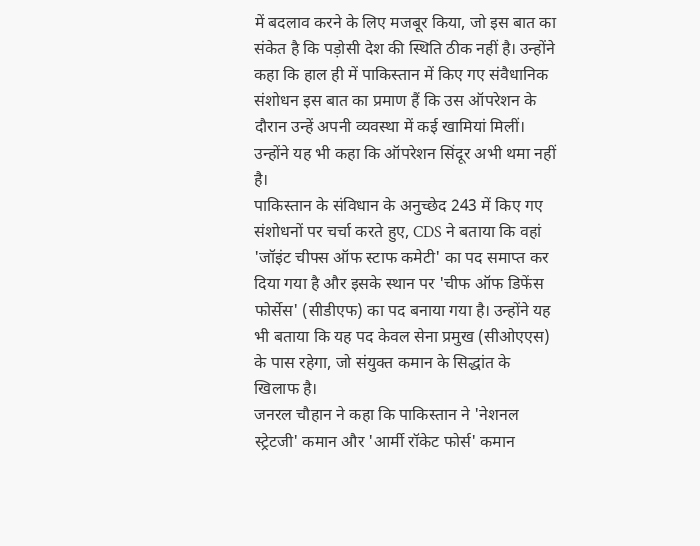में बदलाव करने के लिए मजबूर किया, जो इस बात का संकेत है कि पड़ोसी देश की स्थिति ठीक नहीं है। उन्होंने कहा कि हाल ही में पाकिस्तान में किए गए संवैधानिक संशोधन इस बात का प्रमाण हैं कि उस ऑपरेशन के दौरान उन्हें अपनी व्यवस्था में कई खामियां मिलीं। उन्होंने यह भी कहा कि ऑपरेशन सिंदूर अभी थमा नहीं है।
पाकिस्तान के संविधान के अनुच्छेद 243 में किए गए संशोधनों पर चर्चा करते हुए, CDS ने बताया कि वहां 'जॉइंट चीफ्स ऑफ स्टाफ कमेटी' का पद समाप्त कर दिया गया है और इसके स्थान पर 'चीफ ऑफ डिफेंस फोर्सेस' (सीडीएफ) का पद बनाया गया है। उन्होंने यह भी बताया कि यह पद केवल सेना प्रमुख (सीओएएस) के पास रहेगा, जो संयुक्त कमान के सिद्धांत के खिलाफ है।
जनरल चौहान ने कहा कि पाकिस्तान ने 'नेशनल स्ट्रेटजी' कमान और 'आर्मी रॉकेट फोर्स' कमान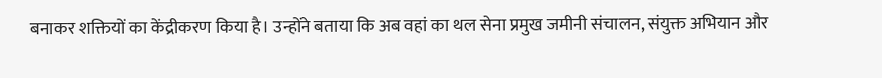बनाकर शक्तियों का केंद्रीकरण किया है। उन्होंने बताया कि अब वहां का थल सेना प्रमुख जमीनी संचालन, संयुक्त अभियान और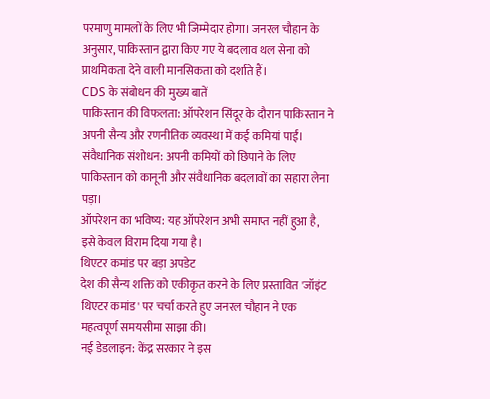परमाणु मामलों के लिए भी जिम्मेदार होगा। जनरल चौहान के अनुसार, पाकिस्तान द्वारा किए गए ये बदलाव थल सेना को प्राथमिकता देने वाली मानसिकता को दर्शाते हैं।
CDS के संबोधन की मुख्य बातें
पाकिस्तान की विफलता: ऑपरेशन सिंदूर के दौरान पाकिस्तान ने अपनी सैन्य और रणनीतिक व्यवस्था में कई कमियां पाईं।
संवैधानिक संशोधन: अपनी कमियों को छिपाने के लिए पाकिस्तान को कानूनी और संवैधानिक बदलावों का सहारा लेना पड़ा।
ऑपरेशन का भविष्य: यह ऑपरेशन अभी समाप्त नहीं हुआ है, इसे केवल विराम दिया गया है।
थिएटर कमांड पर बड़ा अपडेट
देश की सैन्य शक्ति को एकीकृत करने के लिए प्रस्तावित 'जॉइंट थिएटर कमांड' पर चर्चा करते हुए जनरल चौहान ने एक महत्वपूर्ण समयसीमा साझा की।
नई डेडलाइन: केंद्र सरकार ने इस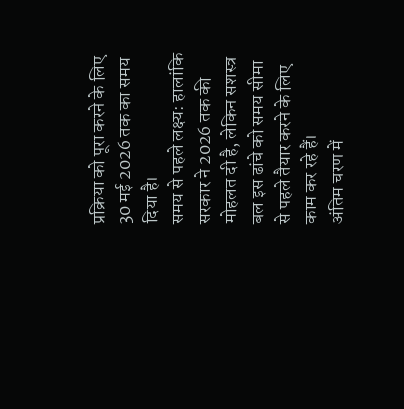प्रक्रिया को पूरा करने के लिए 30 मई 2026 तक का समय दिया है।
समय से पहले लक्ष्य: हालांकि सरकार ने 2026 तक की मोहलत दी है, लेकिन सशस्त्र बल इस ढांचे को समय सीमा से पहले तैयार करने के लिए काम कर रहे हैं।
अंतिम चरण में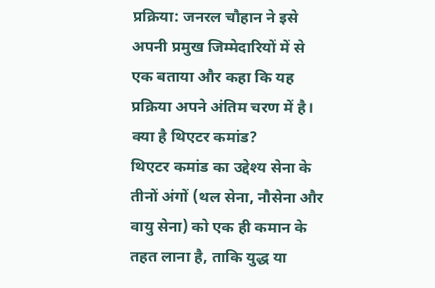प्रक्रिया: जनरल चौहान ने इसे अपनी प्रमुख जिम्मेदारियों में से एक बताया और कहा कि यह प्रक्रिया अपने अंतिम चरण में है।
क्या है थिएटर कमांड?
थिएटर कमांड का उद्देश्य सेना के तीनों अंगों (थल सेना, नौसेना और वायु सेना) को एक ही कमान के तहत लाना है, ताकि युद्ध या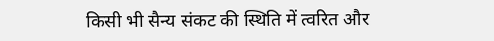किसी भी सैन्य संकट की स्थिति में त्वरित और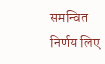समन्वित निर्णय लिए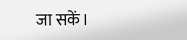जा सकें।